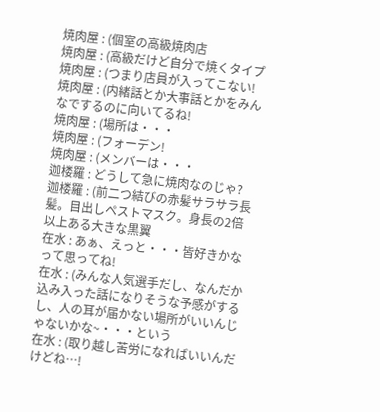焼肉屋 : (個室の高級焼肉店
焼肉屋 : (高級だけど自分で焼くタイプ
焼肉屋 : (つまり店員が入ってこない!
焼肉屋 : (内緒話とか大事話とかをみんなでするのに向いてるね!
焼肉屋 : (場所は・・・
焼肉屋 : (フォーデン!
焼肉屋 : (メンバーは・・・
迦楼羅 : どうして急に焼肉なのじゃ?
迦楼羅 : (前二つ結びの赤髪サラサラ長髪。目出しペストマスク。身長の2倍以上ある大きな黒翼
在水 : あぁ、えっと・・・皆好きかなって思ってね!
在水 : (みんな人気選手だし、なんだか込み入った話になりそうな予感がするし、人の耳が届かない場所がいいんじゃないかな~・・・という
在水 : (取り越し苦労になればいいんだけどね…!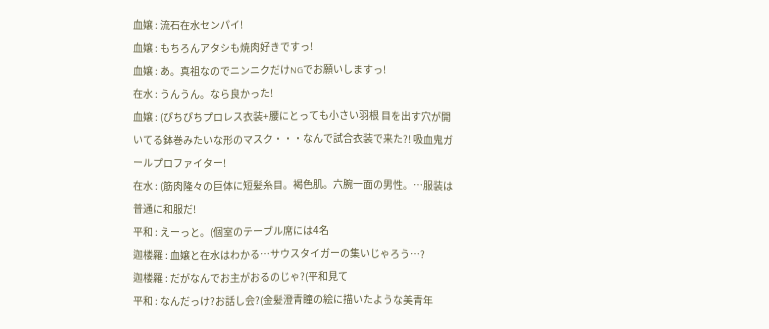血嬢 : 流石在水センパイ!
血嬢 : もちろんアタシも焼肉好きですっ!
血嬢 : あ。真祖なのでニンニクだけNGでお願いしますっ!
在水 : うんうん。なら良かった!
血嬢 : (ぴちぴちプロレス衣装+腰にとっても小さい羽根 目を出す穴が開いてる鉢巻みたいな形のマスク・・・なんで試合衣装で来た?! 吸血鬼ガールプロファイター!
在水 : (筋肉隆々の巨体に短髪糸目。褐色肌。六腕一面の男性。…服装は普通に和服だ!
平和 : えーっと。(個室のテーブル席には4名
迦楼羅 : 血嬢と在水はわかる…サウスタイガーの集いじゃろう…?
迦楼羅 : だがなんでお主がおるのじゃ?(平和見て
平和 : なんだっけ?お話し会?(金髪澄青瞳の絵に描いたような美青年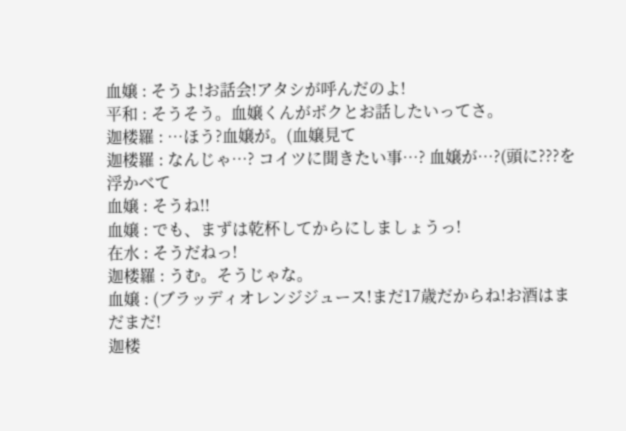血嬢 : そうよ!お話会!アタシが呼んだのよ!
平和 : そうそう。血嬢くんがボクとお話したいってさ。
迦楼羅 : …ほう?血嬢が。(血嬢見て
迦楼羅 : なんじゃ…? コイツに聞きたい事…? 血嬢が…?(頭に???を浮かべて
血嬢 : そうね!!
血嬢 : でも、まずは乾杯してからにしましょうっ!
在水 : そうだねっ!
迦楼羅 : うむ。そうじゃな。
血嬢 : (ブラッディオレンジジュース!まだ17歳だからね!お酒はまだまだ!
迦楼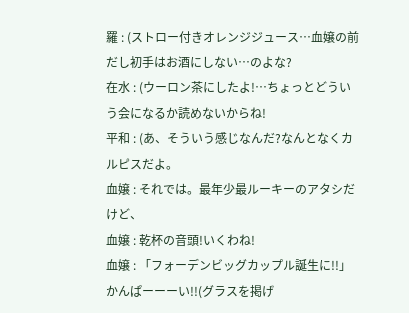羅 : (ストロー付きオレンジジュース…血嬢の前だし初手はお酒にしない…のよな?
在水 : (ウーロン茶にしたよ!…ちょっとどういう会になるか読めないからね!
平和 : (あ、そういう感じなんだ?なんとなくカルピスだよ。
血嬢 : それでは。最年少最ルーキーのアタシだけど、
血嬢 : 乾杯の音頭!いくわね!
血嬢 : 「フォーデンビッグカップル誕生に!!」 かんぱーーーい!!(グラスを掲げ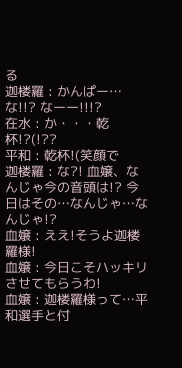る
迦楼羅 : かんぱー…な!!? なーー!!!?
在水 : か・・・乾杯!?(!??
平和 : 乾杯!(笑顔で
迦楼羅 : な?! 血嬢、なんじゃ今の音頭は!? 今日はその…なんじゃ…なんじゃ!?
血嬢 : ええ!そうよ迦楼羅様!
血嬢 : 今日こそハッキリさせてもらうわ!
血嬢 : 迦楼羅様って…平和選手と付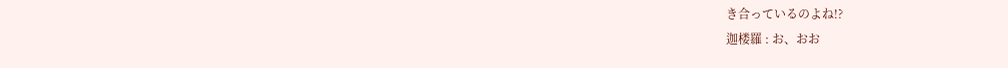き合っているのよね!?
迦楼羅 : お、おお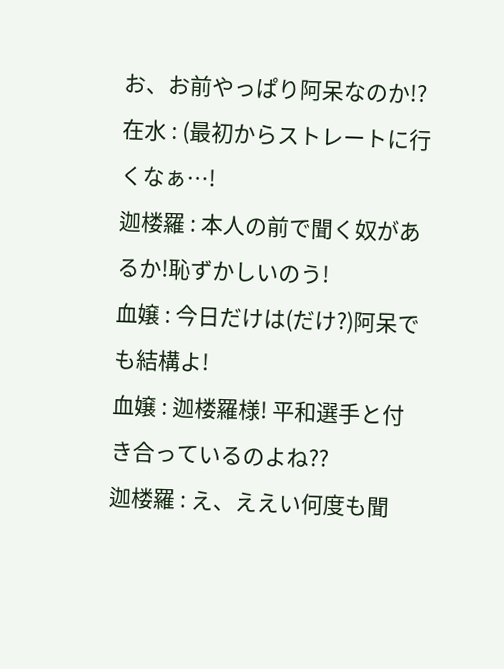お、お前やっぱり阿呆なのか!?
在水 : (最初からストレートに行くなぁ…!
迦楼羅 : 本人の前で聞く奴があるか!恥ずかしいのう!
血嬢 : 今日だけは(だけ?)阿呆でも結構よ!
血嬢 : 迦楼羅様! 平和選手と付き合っているのよね??
迦楼羅 : え、ええい何度も聞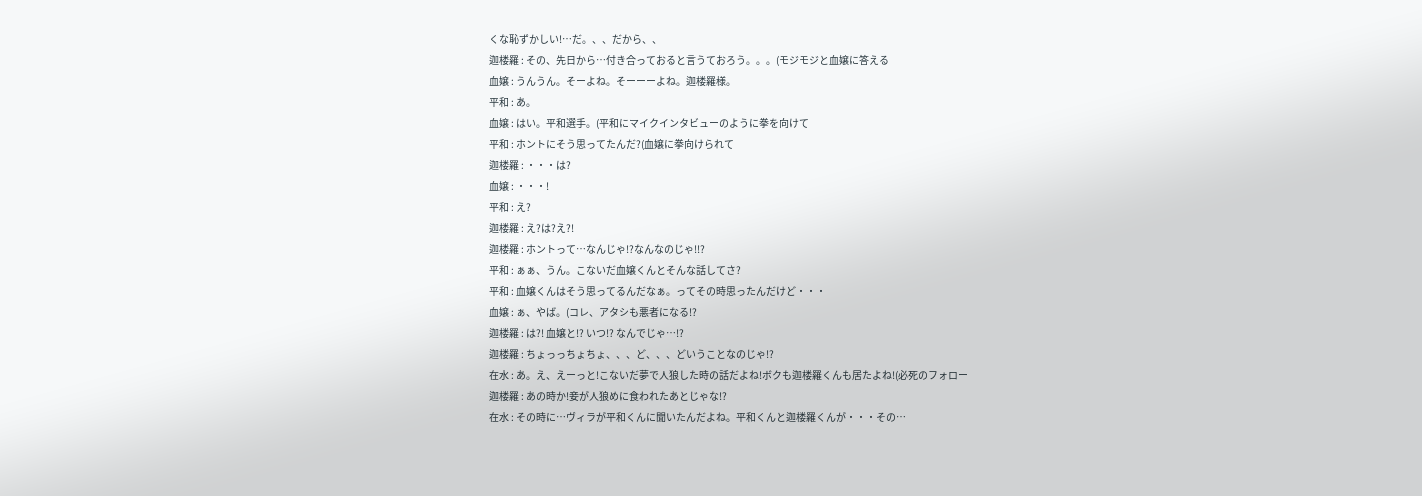くな恥ずかしい!…だ。、、だから、、
迦楼羅 : その、先日から…付き合っておると言うておろう。。。(モジモジと血嬢に答える
血嬢 : うんうん。そーよね。そーーーよね。迦楼羅様。
平和 : あ。
血嬢 : はい。平和選手。(平和にマイクインタビューのように拳を向けて
平和 : ホントにそう思ってたんだ?(血嬢に拳向けられて
迦楼羅 : ・・・は?
血嬢 : ・・・!
平和 : え?
迦楼羅 : え?は?え?!
迦楼羅 : ホントって…なんじゃ!?なんなのじゃ!!?
平和 : ぁぁ、うん。こないだ血嬢くんとそんな話してさ?
平和 : 血嬢くんはそう思ってるんだなぁ。ってその時思ったんだけど・・・
血嬢 : ぁ、やば。(コレ、アタシも悪者になる!?
迦楼羅 : は?! 血嬢と!? いつ!? なんでじゃ…!?
迦楼羅 : ちょっっちょちょ、、、ど、、、どいうことなのじゃ!?
在水 : あ。え、えーっと!こないだ夢で人狼した時の話だよね!ボクも迦楼羅くんも居たよね!(必死のフォロー
迦楼羅 : あの時か!妾が人狼めに食われたあとじゃな!?
在水 : その時に…ヴィラが平和くんに聞いたんだよね。平和くんと迦楼羅くんが・・・その…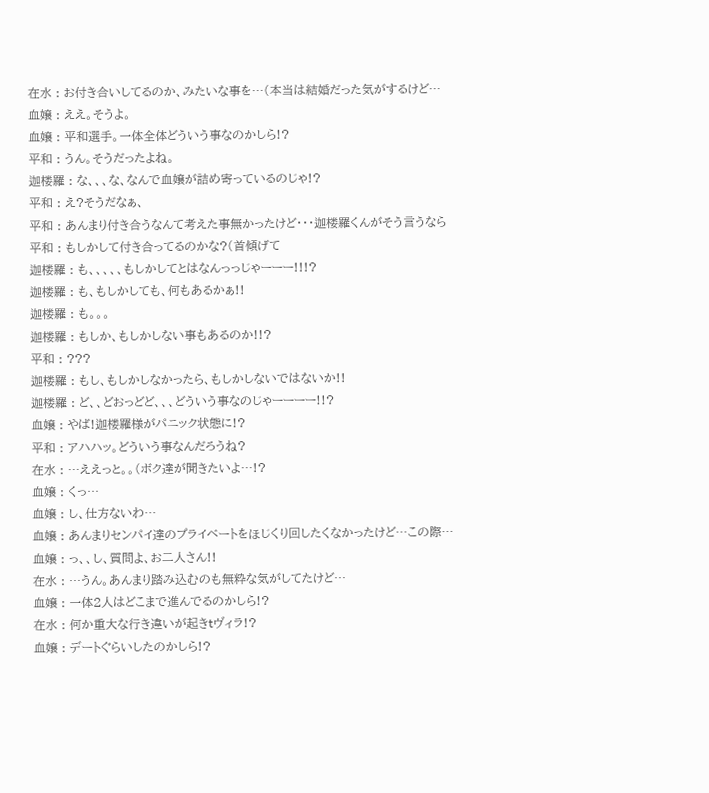在水 : お付き合いしてるのか、みたいな事を…(本当は結婚だった気がするけど…
血嬢 : ええ。そうよ。
血嬢 : 平和選手。一体全体どういう事なのかしら!?
平和 : うん。そうだったよね。
迦楼羅 : な、、、な、なんで血嬢が詰め寄っているのじゃ!?
平和 : え?そうだなぁ、
平和 : あんまり付き合うなんて考えた事無かったけど・・・迦楼羅くんがそう言うなら
平和 : もしかして付き合ってるのかな?(首傾げて
迦楼羅 : も、、、、、もしかしてとはなんっっじゃーーー!!!?
迦楼羅 : も、もしかしても、何もあるかぁ!!
迦楼羅 : も。。。
迦楼羅 : もしか、もしかしない事もあるのか!!?
平和 : ???
迦楼羅 : もし、もしかしなかったら、もしかしないではないか!!
迦楼羅 : ど、、どおっどど、、、どういう事なのじゃーーーー!!?
血嬢 : やば!迦楼羅様がパニック状態に!?
平和 : アハハッ。どういう事なんだろうね?
在水 : …ええっと。。(ボク達が聞きたいよ…!?
血嬢 : くっ…
血嬢 : し、仕方ないわ…
血嬢 : あんまりセンパイ達のプライベートをほじくり回したくなかったけど…この際…
血嬢 : っ、、し、質問よ、お二人さん!!
在水 : …うん。あんまり踏み込むのも無粋な気がしてたけど…
血嬢 : 一体2人はどこまで進んでるのかしら!?
在水 : 何か重大な行き違いが起きtヴィラ!?
血嬢 : デートぐらいしたのかしら!?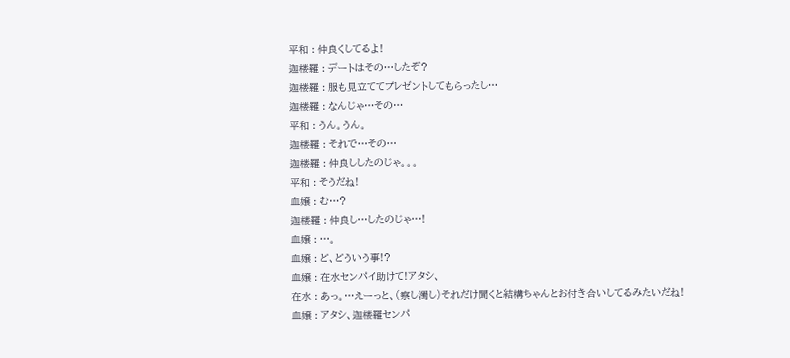平和 : 仲良くしてるよ!
迦楼羅 : デートはその…したぞ?
迦楼羅 : 服も見立ててプレゼントしてもらったし…
迦楼羅 : なんじゃ…その…
平和 : うん。うん。
迦楼羅 : それで…その…
迦楼羅 : 仲良ししたのじゃ。。。
平和 : そうだね!
血嬢 : む…?
迦楼羅 : 仲良し…したのじゃ…!
血嬢 : …。
血嬢 : ど、どういう事!?
血嬢 : 在水センパイ助けて!アタシ、
在水 : あっ。…えーっと、(察し濁し)それだけ聞くと結構ちゃんとお付き合いしてるみたいだね!
血嬢 : アタシ、迦楼羅センパ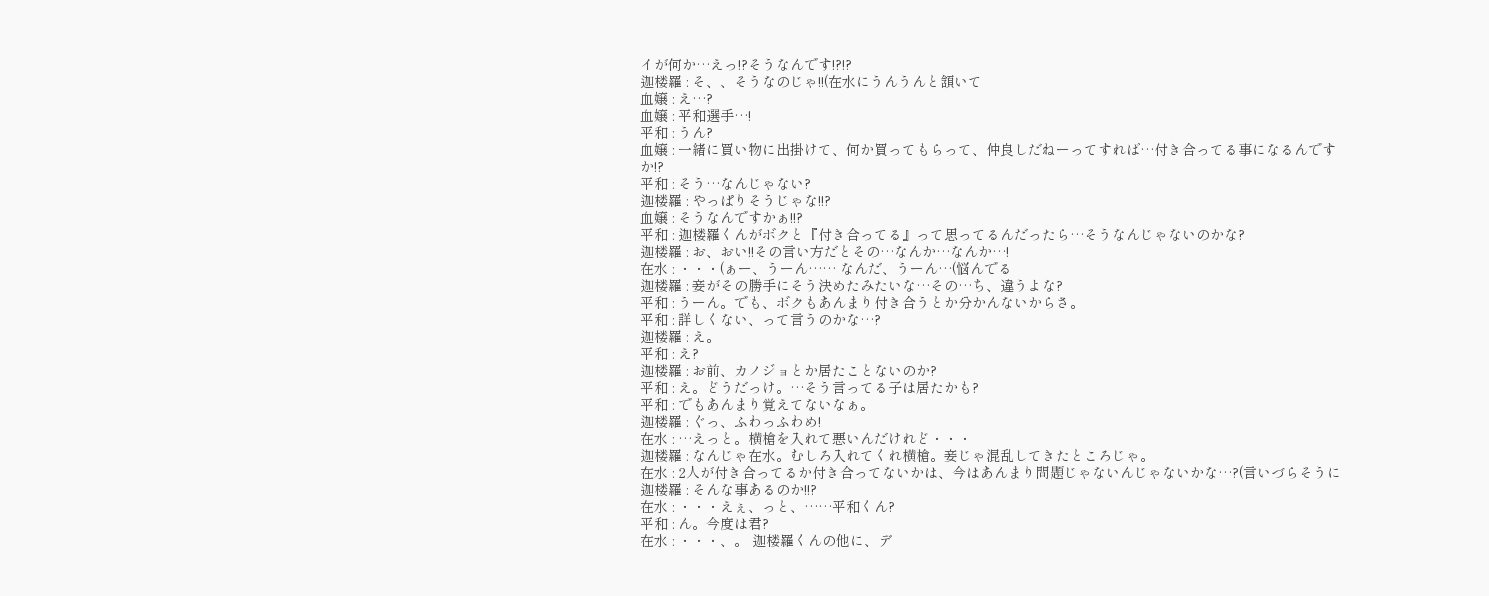イが何か…えっ!?そうなんです!?!?
迦楼羅 : そ、、そうなのじゃ!!(在水にうんうんと頷いて
血嬢 : え…?
血嬢 : 平和選手…!
平和 : うん?
血嬢 : 一緒に買い物に出掛けて、何か買ってもらって、仲良しだねーってすれば…付き合ってる事になるんですか!?
平和 : そう…なんじゃない?
迦楼羅 : やっぱりそうじゃな!!?
血嬢 : そうなんですかぁ!!?
平和 : 迦楼羅くんがボクと『付き合ってる』って思ってるんだったら…そうなんじゃないのかな?
迦楼羅 : お、おい!!その言い方だとその…なんか…なんか…!
在水 : ・・・(ぁー、うーん…… なんだ、うーん…(悩んでる
迦楼羅 : 妾がその勝手にそう決めたみたいな…その…ち、違うよな?
平和 : うーん。でも、ボクもあんまり付き合うとか分かんないからさ。
平和 : 詳しくない、って言うのかな…?
迦楼羅 : え。
平和 : え?
迦楼羅 : お前、カノジョとか居たことないのか?
平和 : え。どうだっけ。…そう言ってる子は居たかも?
平和 : でもあんまり覚えてないなぁ。
迦楼羅 : ぐっ、ふわっふわめ!
在水 : …えっと。横槍を入れて悪いんだけれど・・・
迦楼羅 : なんじゃ在水。むしろ入れてくれ横槍。妾じゃ混乱してきたところじゃ。
在水 : 2人が付き合ってるか付き合ってないかは、今はあんまり問題じゃないんじゃないかな…?(言いづらそうに
迦楼羅 : そんな事あるのか!!?
在水 : ・・・えぇ、っと、……平和くん?
平和 : ん。今度は君?
在水 : ・・・、。 迦楼羅くんの他に、デ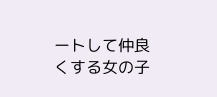ートして仲良くする女の子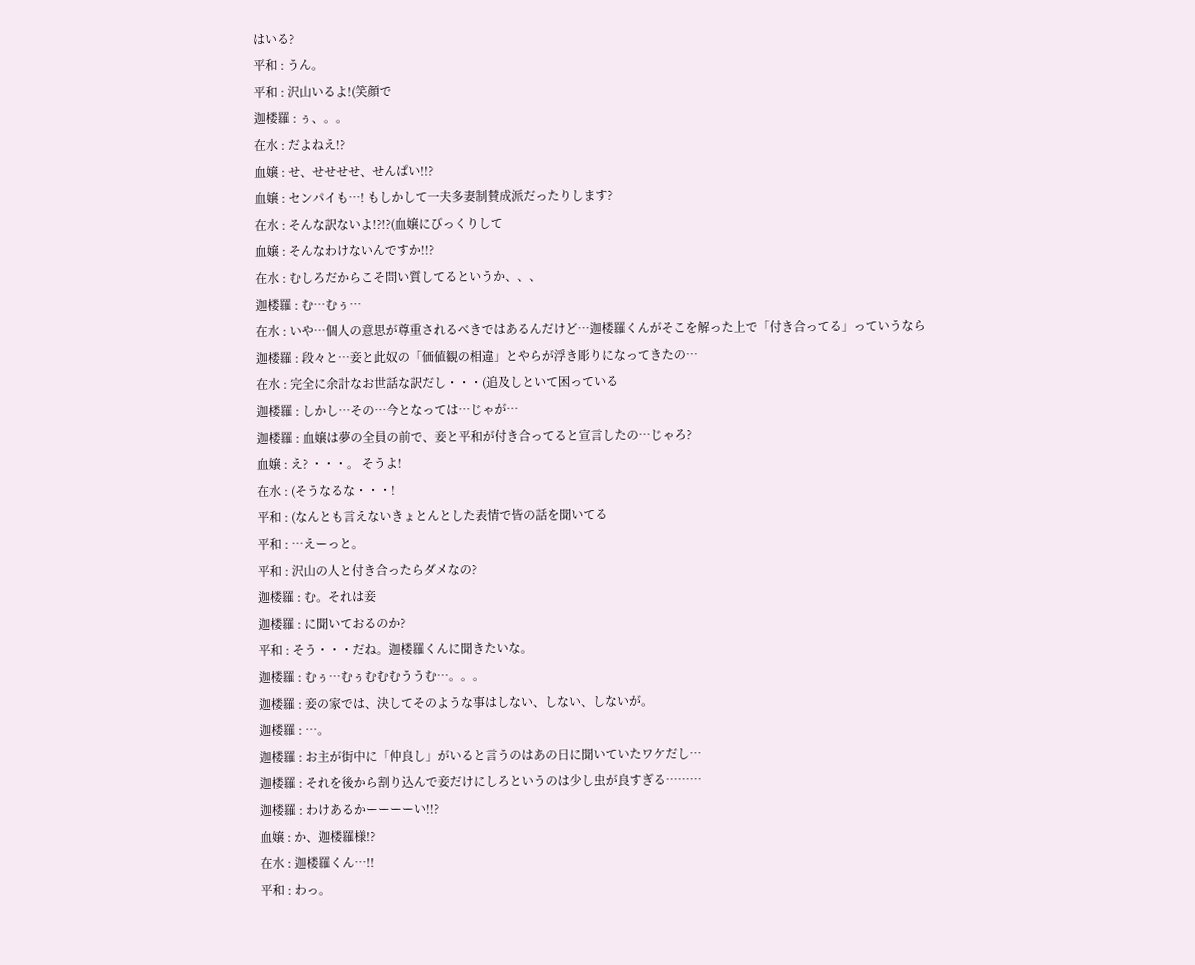はいる?
平和 : うん。
平和 : 沢山いるよ!(笑顔で
迦楼羅 : ぅ、。。
在水 : だよねえ!?
血嬢 : せ、せせせせ、せんぱい!!?
血嬢 : センパイも…! もしかして一夫多妻制賛成派だったりします?
在水 : そんな訳ないよ!?!?(血嬢にびっくりして
血嬢 : そんなわけないんですか!!?
在水 : むしろだからこそ問い質してるというか、、、
迦楼羅 : む…むぅ…
在水 : いや…個人の意思が尊重されるべきではあるんだけど…迦楼羅くんがそこを解った上で「付き合ってる」っていうなら
迦楼羅 : 段々と…妾と此奴の「価値観の相違」とやらが浮き彫りになってきたの…
在水 : 完全に余計なお世話な訳だし・・・(追及しといて困っている
迦楼羅 : しかし…その…今となっては…じゃが…
迦楼羅 : 血嬢は夢の全員の前で、妾と平和が付き合ってると宣言したの…じゃろ?
血嬢 : え? ・・・。 そうよ!
在水 : (そうなるな・・・!
平和 : (なんとも言えないきょとんとした表情で皆の話を聞いてる
平和 : …えーっと。
平和 : 沢山の人と付き合ったらダメなの?
迦楼羅 : む。それは妾
迦楼羅 : に聞いておるのか?
平和 : そう・・・だね。迦楼羅くんに聞きたいな。
迦楼羅 : むぅ…むぅむむむううむ…。。。
迦楼羅 : 妾の家では、決してそのような事はしない、しない、しないが。
迦楼羅 : …。
迦楼羅 : お主が街中に「仲良し」がいると言うのはあの日に聞いていたワケだし…
迦楼羅 : それを後から割り込んで妾だけにしろというのは少し虫が良すぎる………
迦楼羅 : わけあるかーーーーい!!?
血嬢 : か、迦楼羅様!?
在水 : 迦楼羅くん…!!
平和 : わっ。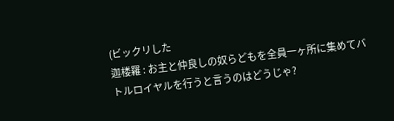(ビックリした
迦楼羅 : お主と仲良しの奴らどもを全員一ヶ所に集めてバトルロイヤルを行うと言うのはどうじゃ?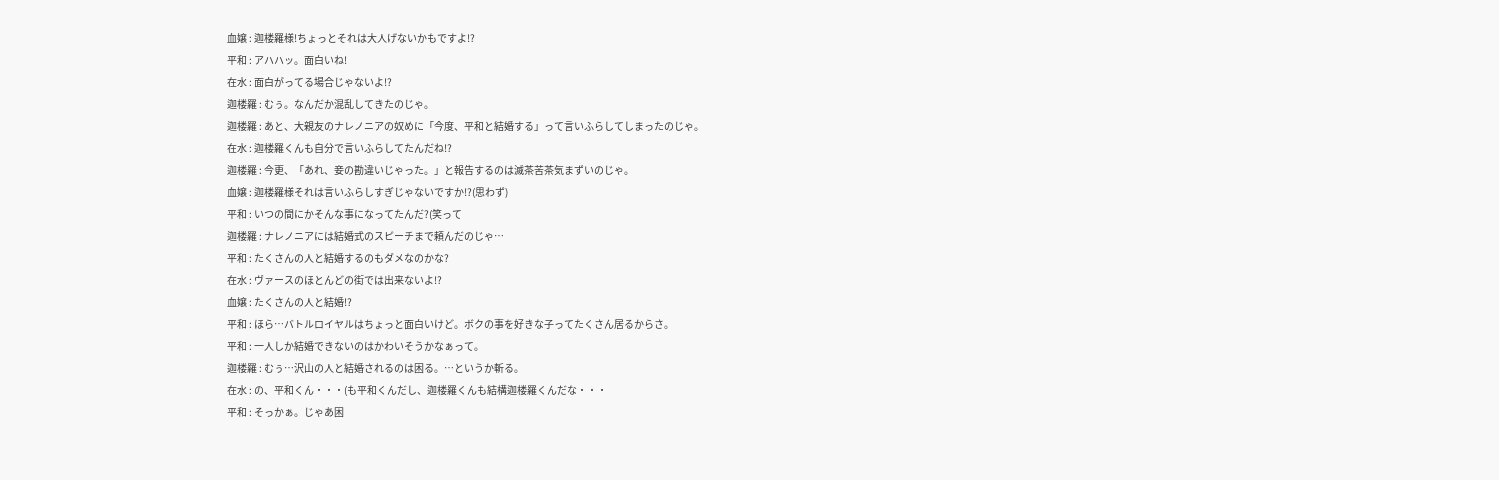血嬢 : 迦楼羅様!ちょっとそれは大人げないかもですよ!?
平和 : アハハッ。面白いね!
在水 : 面白がってる場合じゃないよ!?
迦楼羅 : むぅ。なんだか混乱してきたのじゃ。
迦楼羅 : あと、大親友のナレノニアの奴めに「今度、平和と結婚する」って言いふらしてしまったのじゃ。
在水 : 迦楼羅くんも自分で言いふらしてたんだね!?
迦楼羅 : 今更、「あれ、妾の勘違いじゃった。」と報告するのは滅茶苦茶気まずいのじゃ。
血嬢 : 迦楼羅様それは言いふらしすぎじゃないですか!?(思わず)
平和 : いつの間にかそんな事になってたんだ?(笑って
迦楼羅 : ナレノニアには結婚式のスピーチまで頼んだのじゃ…
平和 : たくさんの人と結婚するのもダメなのかな?
在水 : ヴァースのほとんどの街では出来ないよ!?
血嬢 : たくさんの人と結婚!?
平和 : ほら…バトルロイヤルはちょっと面白いけど。ボクの事を好きな子ってたくさん居るからさ。
平和 : 一人しか結婚できないのはかわいそうかなぁって。
迦楼羅 : むぅ…沢山の人と結婚されるのは困る。…というか斬る。
在水 : の、平和くん・・・(も平和くんだし、迦楼羅くんも結構迦楼羅くんだな・・・
平和 : そっかぁ。じゃあ困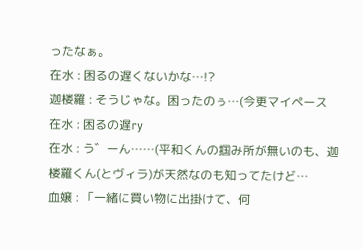ったなぁ。
在水 : 困るの遅くないかな…!?
迦楼羅 : そうじゃな。困ったのぅ…(今更マイペース
在水 : 困るの遅ry
在水 : う゛ーん……(平和くんの掴み所が無いのも、迦楼羅くん(とヴィラ)が天然なのも知ってたけど…
血嬢 : 「一緒に買い物に出掛けて、何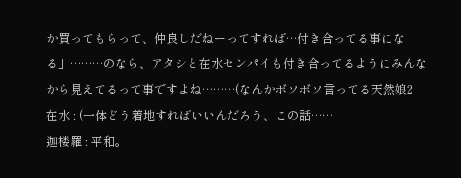か買ってもらって、仲良しだねーってすれば…付き合ってる事になる」………のなら、アタシと在水センパイも付き合ってるようにみんなから見えてるって事ですよね………(なんかボソボソ言ってる天然娘2
在水 : (一体どう着地すればいいんだろう、この話……
迦楼羅 : 平和。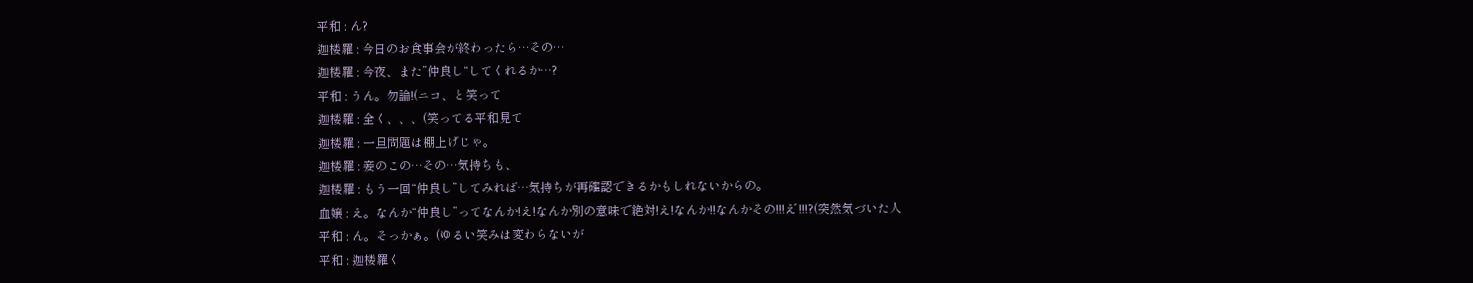平和 : ん?
迦楼羅 : 今日のお食事会が終わったら…その…
迦楼羅 : 今夜、また”仲良し“してくれるか…?
平和 : うん。勿論!(ニコ、と笑って
迦楼羅 : 全く、、、(笑ってる平和見て
迦楼羅 : 一旦問題は棚上げじゃ。
迦楼羅 : 妾のこの…その…気持ちも、
迦楼羅 : もう一回“仲良し”してみれば…気持ちが再確認できるかもしれないからの。
血嬢 : え。なんか“仲良し”ってなんか!え!なんか別の意味で絶対!え!なんか!!なんかその!!!え゛!!!?(突然気づいた人
平和 : ん。そっかぁ。(ゆるい笑みは変わらないが
平和 : 迦楼羅く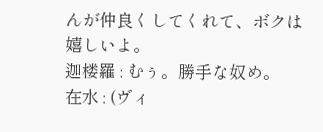んが仲良くしてくれて、ボクは嬉しいよ。
迦楼羅 : むぅ。勝手な奴め。
在水 : (ヴィ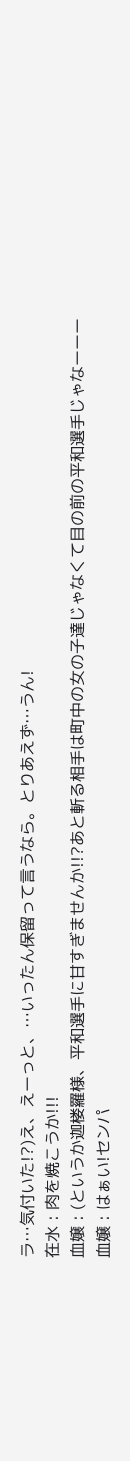ラ…気付いた!?)え、えーっと、…いったん保留って言うなら。とりあえず…うん!
在水 : 肉を焼こうか!!!
血嬢 : (というか迦楼羅様、平和選手に甘すぎませんか!!?あと斬る相手は町中の女の子達じゃなくて目の前の平和選手じゃなーーー
血嬢 : はぁい!センパ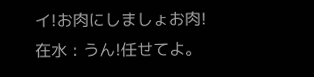イ!お肉にしましょお肉!
在水 : うん!任せてよ。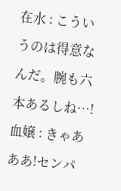在水 : こういうのは得意なんだ。腕も六本あるしね…!
血嬢 : きゃあああ!センパ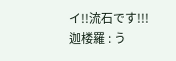イ!!流石です!!!
迦楼羅 : う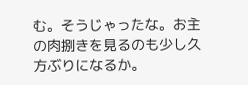む。そうじゃったな。お主の肉捌きを見るのも少し久方ぶりになるか。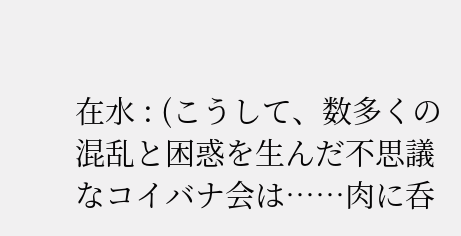在水 : (こうして、数多くの混乱と困惑を生んだ不思議なコイバナ会は……肉に呑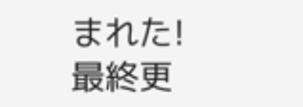まれた!
最終更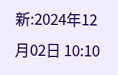新:2024年12月02日 10:10